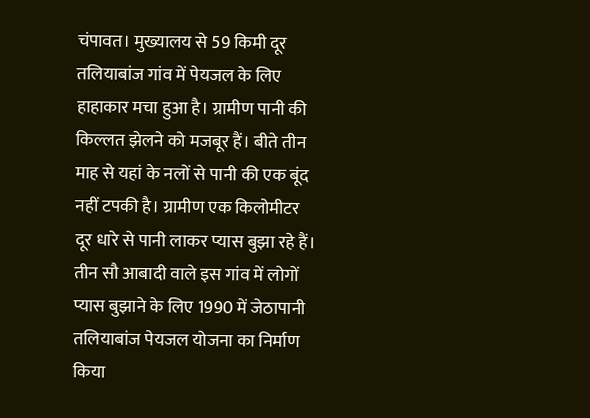चंपावत। मुख्यालय से 59 किमी दूर तलियाबांज गांव में पेयजल के लिए हाहाकार मचा हुआ है। ग्रामीण पानी की किल्लत झेलने को मजबूर हैं। बीते तीन माह से यहां के नलों से पानी की एक बूंद नहीं टपकी है। ग्रामीण एक किलोमीटर दूर धारे से पानी लाकर प्यास बुझा रहे हैं।
तीन सौ आबादी वाले इस गांव में लोगों प्यास बुझाने के लिए 1990 में जेठापानी तलियाबांज पेयजल योजना का निर्माण किया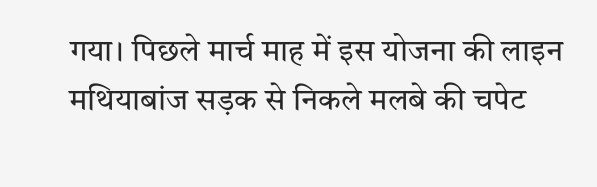गया। पिछले मार्च माह में इस योजना की लाइन मथियाबांज सड़क से निकले मलबे की चपेट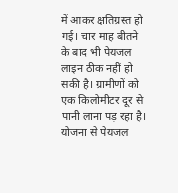में आकर क्षतिग्रस्त हो गई। चार माह बीतने के बाद भी पेयजल लाइन ठीक नहीं हो सकी है। ग्रामीणों को एक किलोमीटर दूर से पानी लाना पड़ रहा है।
योजना से पेयजल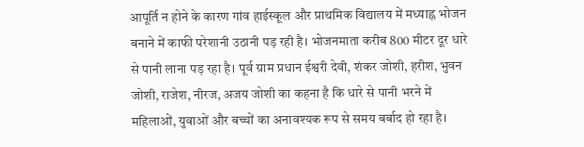आपूर्ति न होने के कारण गांव हाईस्कूल और प्राथमिक विद्यालय में मध्याह्न भोजन बनाने में काफी परेशानी उठानी पड़ रही है। भोजनमाता करीब 800 मीटर दूर धारे से पानी लाना पड़ रहा है। पूर्व ग्राम प्रधान ईश्वरी देवी, शंकर जोशी, हरीश, भुवन जोशी, राजेश, नीरज, अजय जोशी का कहना है कि धारे से पानी भरने में महिलाओं, युवाओं और बच्चों का अनावश्यक रूप से समय बर्बाद हो रहा है।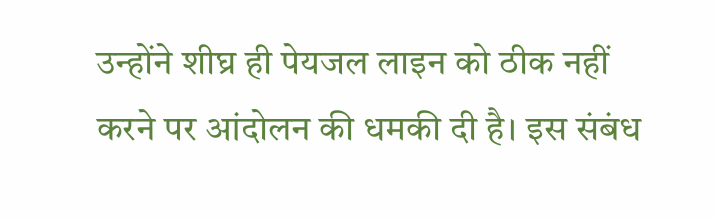उन्होंने शीघ्र ही पेयजल लाइन को ठीक नहीं करने पर आंदोलन की धमकी दी है। इस संबंध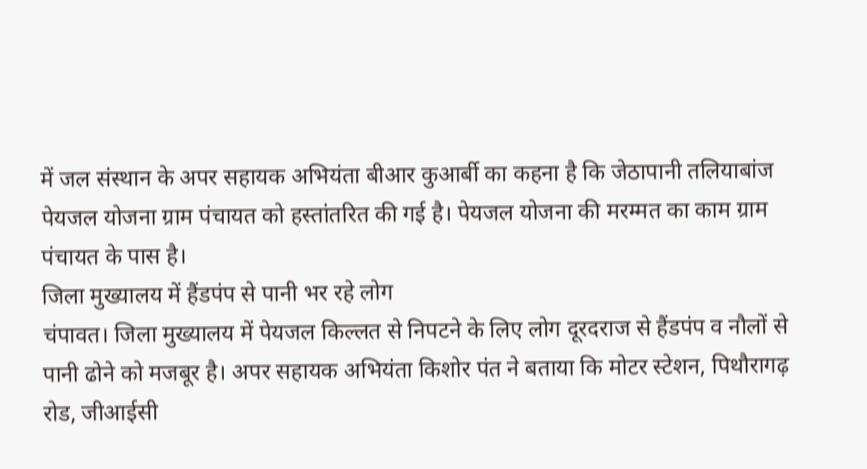में जल संस्थान के अपर सहायक अभियंता बीआर कुआर्बी का कहना है कि जेठापानी तलियाबांज पेयजल योजना ग्राम पंचायत को हस्तांतरित की गई है। पेयजल योजना की मरम्मत का काम ग्राम पंचायत के पास है।
जिला मुख्यालय में हैंडपंप से पानी भर रहे लोग
चंपावत। जिला मुख्यालय में पेयजल किल्लत से निपटने के लिए लोग दूरदराज से हैंडपंप व नौलों से पानी ढोने को मजबूर है। अपर सहायक अभियंता किशोर पंत ने बताया कि मोटर स्टेशन, पिथौरागढ़ रोड, जीआईसी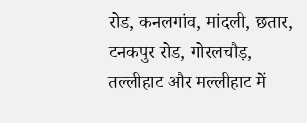रोड, कनलगांव, मांदली, छतार, टनकपुर रोड, गोरलचौड़, तल्लीहाट और मल्लीहाट में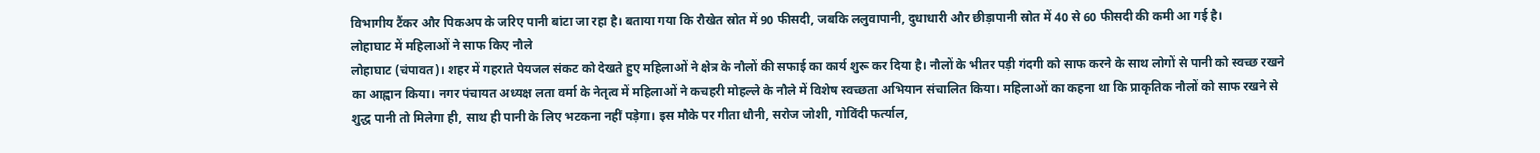विभागीय टैंकर और पिकअप के जरिए पानी बांटा जा रहा है। बताया गया कि रौखेत स्रोत में 90 फीसदी, जबकि ललुवापानी, दुधाधारी और छीड़ापानी स्रोत में 40 से 60 फीसदी की कमी आ गई है।
लोहाघाट में महिलाओं ने साफ किए नौले
लोहाघाट (चंपावत)। शहर में गहराते पेयजल संकट को देखते हुए महिलाओं ने क्षेत्र के नौलों की सफाई का कार्य शुरू कर दिया है। नौलों के भीतर पड़ी गंदगी को साफ करने के साथ लोगों से पानी को स्वच्छ रखने का आह्वान किया। नगर पंचायत अध्यक्ष लता वर्मा के नेतृत्व में महिलाओं ने कचहरी मोहल्ले के नौले में विशेष स्वच्छता अभियान संचालित किया। महिलाओं का कहना था कि प्राकृतिक नौलों को साफ रखने से शुद्ध पानी तो मिलेगा ही, साथ ही पानी के लिए भटकना नहीं पड़ेगा। इस मौके पर गीता धौनी, सरोज जोशी, गोविंदी फर्त्याल,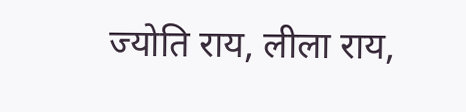ज्योति राय, लीला राय,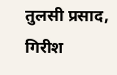तुलसी प्रसाद, गिरीश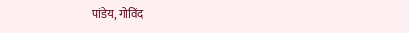पांडेय, गोविंद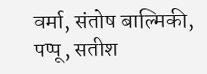वर्मा, संतोष बाल्मिकी, पप्पू, सतीश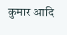कुमार आदि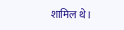शामिल थे।